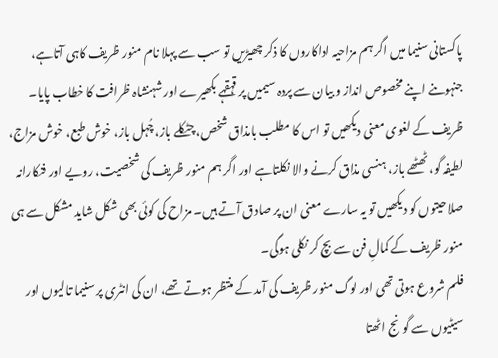پاکستانی سنیما میں اگر ہم مزاحیہ اداکاروں کا ذکر چھیڑیں تو سب سے پہلا نام منور ظریف کاہی آتاہے، جنہوںنے اپنے مخصوص انداز و بیان سے پردہ سیمیں پر قہقہے بکھیرے اور شہنشاہ ظرافت کا خطاب پایا۔
ظریف کے لغوی معنی دیکھیں تو اس کا مطلب بامذاق شخص، چٹکلے باز، چُہل باز، خوش طبع، خوش مزاج، لطیفہ گو، ٹھٹھے باز، ہنسی مذاق کرنے والا نکلتاہے اور اگر ہم منور ظریف کی شخصیت، رویے اور فنکارانہ صلاحیتوں کو دیکھیں تو یہ سارے معنی ان پر صادق آتے ہیں۔ مزاح کی کوئی بھی شکل شاید مشکل سے ہی منور ظریف کے کمالِ فن سے بچ کر نکلی ہوگی۔
فلم شروع ہوتی تھی اور لوگ منور ظریف کی آمد کے منتظر ہوتے تھے، ان کی انٹری پر سنیما تالیوں اور سیٹیوں سے گونج اٹھتا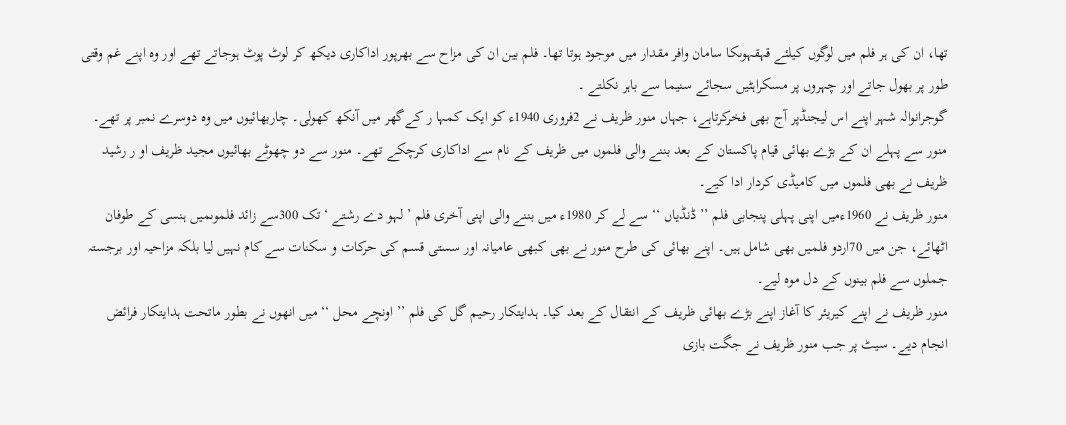تھا، ان کی ہر فلم میں لوگوں کیلئے قہقہوںکا سامان وافر مقدار میں موجود ہوتا تھا۔ فلم بین ان کی مزاح سے بھرپور اداکاری دیکھ کر لوٹ پوٹ ہوجاتے تھے اور وہ اپنے غم وقتی طور پر بھول جاتے اور چہروں پر مسکراہٹیں سجائے سنیما سے باہر نکلتے ۔
گوجرانوالہ شہر اپنے اس لیجنڈپر آج بھی فخرکرتاہے، جہاں منور ظریف نے 2فروری 1940ء کو ایک کمہا ر کےگھر میں آنکھ کھولی۔ چاربھائیوں میں وہ دوسرے نمبر پر تھے۔ منور سے پہلے ان کے بڑے بھائی قیام پاکستان کے بعد بننے والی فلموں میں ظریف کے نام سے اداکاری کرچکے تھے۔ منور سے دو چھوٹے بھائیوں مجید ظریف او ر رشید ظریف نے بھی فلموں میں کامیڈی کردار ادا کیے۔
منور ظریف نے 1960ءمیں اپنی پہلی پنجابی فلم ’’ ڈنڈیاں ‘‘ سے لے کر 1980ء میں بننے والی اپنی آخری فلم ’ لہو دے رشتے ‘ تک 300سے زائد فلموںمیں ہنسی کے طوفان اٹھائے، جن میں 70اردو فلمیں بھی شامل ہیں۔ اپنے بھائی کی طرح منور نے بھی کبھی عامیانہ اور سستی قسم کی حرکات و سکنات سے کام نہیں لیا بلکہ مزاحیہ اور برجستہ جملوں سے فلم بینوں کے دل موہ لیے۔
منور ظریف نے اپنے کیریئر کا آغاز اپنے بڑے بھائی ظریف کے انتقال کے بعد کیا۔ ہدایتکار رحیم گل کی فلم ’’ اونچے محل ‘‘ میں انھوں نے بطور ماتحت ہدایتکار فرائض انجام دیے۔ سیٹ پر جب منور ظریف نے جگت بازی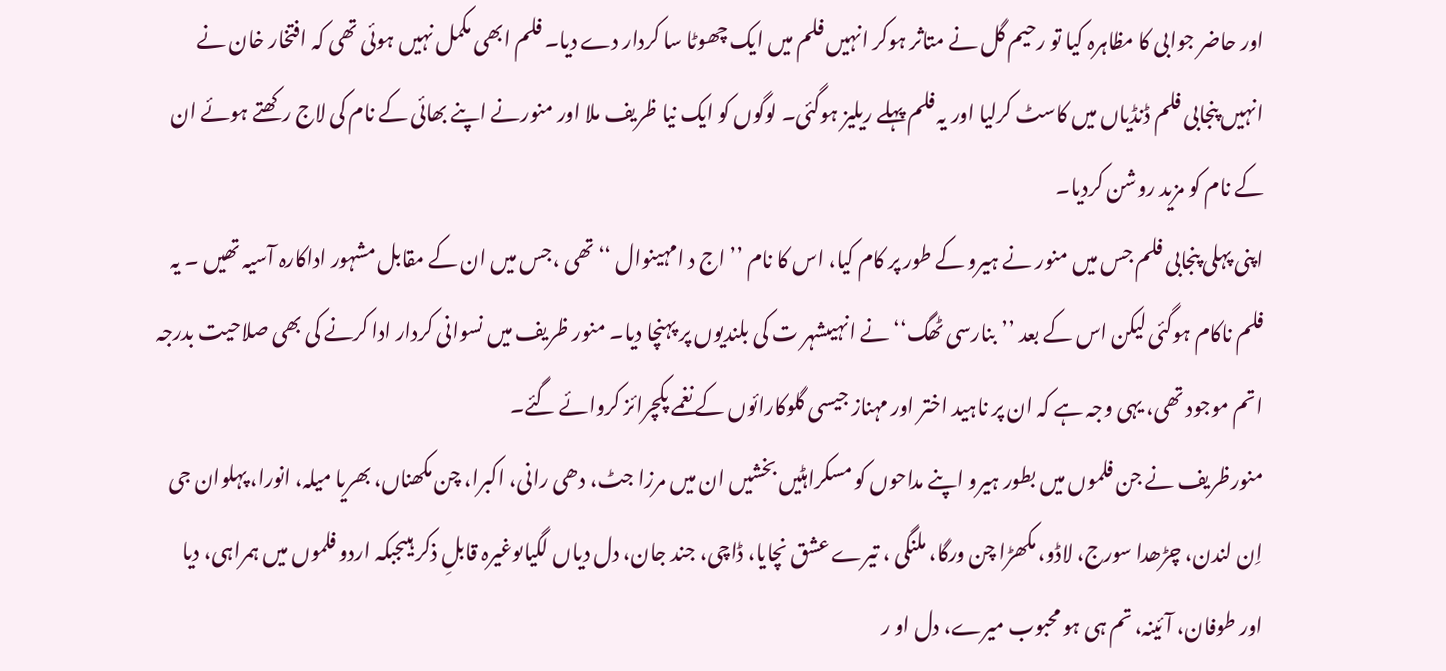اور حاضر جوابی کا مظاہرہ کیا تو رحیم گل نے متاثر ہوکر انہیں فلم میں ایک چھوٹا سا کردار دے دیا۔ فلم ابھی مکمل نہیں ہوئی تھی کہ افتخار خان نے انہیں پنجابی فلم ڈنڈیاں میں کاسٹ کرلیا اور یہ فلم پہلے ریلیز ہوگئی۔ لوگوں کو ایک نیا ظریف ملا اور منورنے اپنے بھائی کے نام کی لاج رکھتے ہوئے ان کے نام کو مزید روشن کردیا۔
اپنی پہلی پنجابی فلم جس میں منور نے ہیرو کے طور پر کام کیا، اس کا نام ’’ اج د امہینوال ‘‘ تھی ،جس میں ان کے مقابل مشہور اداکارہ آسیہ تھیں ۔ یہ فلم ناکام ہوگئی لیکن اس کے بعد ’’بنارسی ٹھگ‘‘ نے انہیںشہر ت کی بلندیوں پر پہنچا دیا۔ منور ظریف میں نسوانی کردار ادا کرنے کی بھی صلاحیت بدرجہ اتم موجود تھی، یہی وجہ ہے کہ ان پر ناہید اختر اور مہناز جیسی گلوکارائوں کے نغمے پکچرائز کروائے گئے۔
منورظریف نے جن فلموں میں بطور ہیرو اپنے مداحوں کو مسکراہٹیں بخشیں ان میں مرزا جٹ، دھی رانی، اکبرا، چن مکھناں، بھریا میلہ، انورا، پہلوان جی اِن لندن، چڑھدا سورج، لاڈو، مکھڑا چن ورگا، ملنگی ، تیرے عشق نچایا، ڈاچی، جند جان، دل دیاں لگیاںوغیرہ قابلِ ذکر ہیںجبکہ اردو فلموں میں ہمراہی، دیا اور طوفان، آئینہ، تم ہی ہو محبوب میرے، دل او ر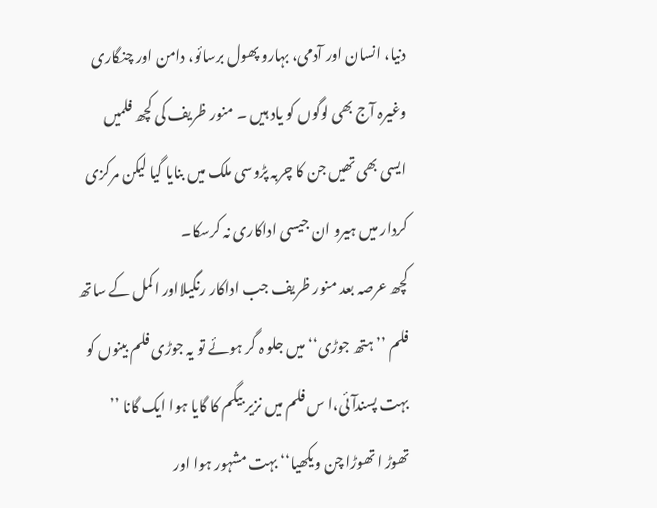دنیا، انسان اور آدمی، بہارو پھول برسائو، دامن اور چنگاری وغیرہ آج بھی لوگوں کو یاد ہیں ۔ منور ظریف کی کچھ فلمیں ایسی بھی تھیں جن کا چربہ پڑوسی ملک میں بنایا گیا لیکن مرکزی کردار میں ہیرو ان جیسی اداکاری نہ کرسکا۔
کچھ عرصہ بعد منور ظریف جب اداکار رنگیلااور اکمل کے ساتھ فلم ’’ ہتھ جوڑی‘‘ میں جلو ہ گر ہوئے تو یہ جوڑی فلم بینوں کو بہت پسندآئی،ا س فلم میں نزیر بیگم کا گایا ہوا ایک گانا ’’ تھوڑ ا تھوڑا چن ویکھیا‘‘ بہت مشہور ہوا اور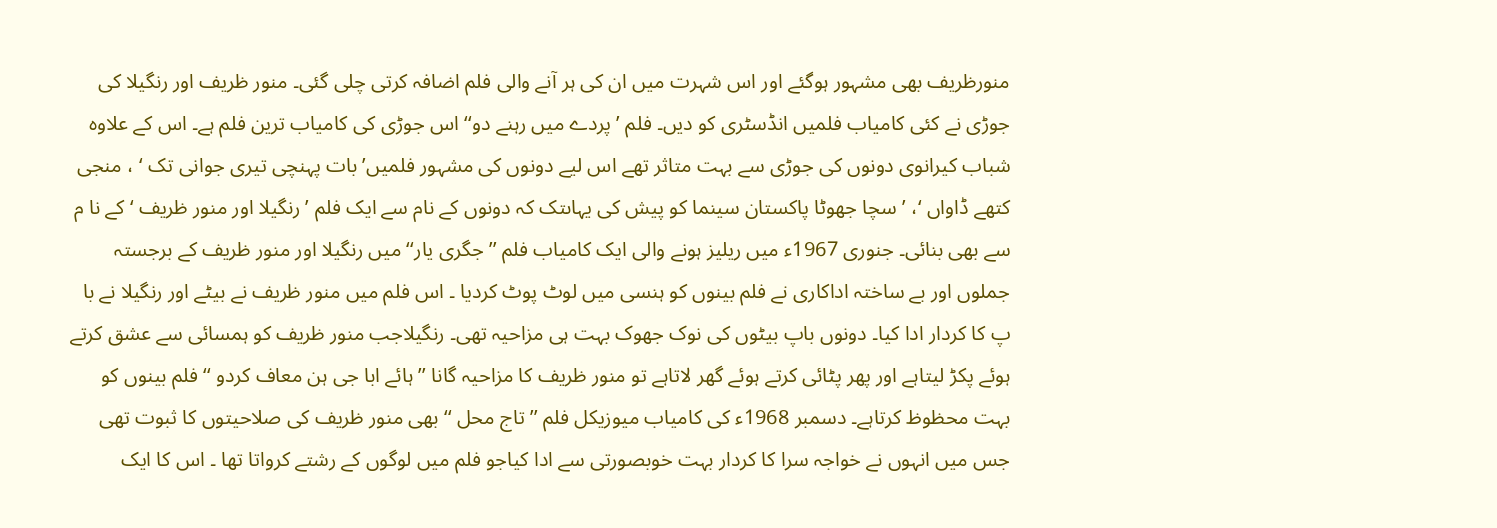منورظریف بھی مشہور ہوگئے اور اس شہرت میں ان کی ہر آنے والی فلم اضافہ کرتی چلی گئی۔ منور ظریف اور رنگیلا کی جوڑی نے کئی کامیاب فلمیں انڈسٹری کو دیں۔ فلم ’ پردے میں رہنے دو‘‘ اس جوڑی کی کامیاب ترین فلم ہے۔ اس کے علاوہ شباب کیرانوی دونوں کی جوڑی سے بہت متاثر تھے اس لیے دونوں کی مشہور فلمیں’ بات پہنچی تیری جوانی تک ‘ ، منجی کتھے ڈاواں ‘، ’ سچا جھوٹا پاکستان سینما کو پیش کی یہاںتک کہ دونوں کے نام سے ایک فلم ’ رنگیلا اور منور ظریف ‘ کے نا م سے بھی بنائی۔ جنوری 1967ء میں ریلیز ہونے والی ایک کامیاب فلم ’’ جگری یار‘‘ میں رنگیلا اور منور ظریف کے برجستہ جملوں اور بے ساختہ اداکاری نے فلم بینوں کو ہنسی میں لوٹ پوٹ کردیا ۔ اس فلم میں منور ظریف نے بیٹے اور رنگیلا نے با پ کا کردار ادا کیا۔ دونوں باپ بیٹوں کی نوک جھوک بہت ہی مزاحیہ تھی۔ رنگیلاجب منور ظریف کو ہمسائی سے عشق کرتے ہوئے پکڑ لیتاہے اور پھر پٹائی کرتے ہوئے گھر لاتاہے تو منور ظریف کا مزاحیہ گانا ’’ ہائے ابا جی ہن معاف کردو ‘‘ فلم بینوں کو بہت محظوظ کرتاہے۔ دسمبر 1968ء کی کامیاب میوزیکل فلم ’’ تاج محل ‘‘ بھی منور ظریف کی صلاحیتوں کا ثبوت تھی جس میں انہوں نے خواجہ سرا کا کردار بہت خوبصورتی سے ادا کیاجو فلم میں لوگوں کے رشتے کرواتا تھا ۔ اس کا ایک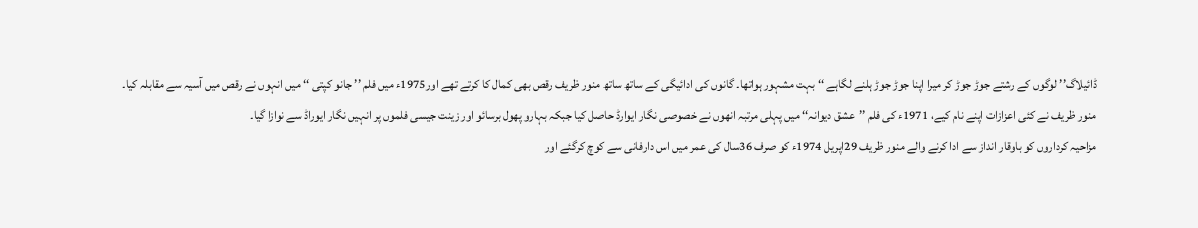ڈائیلاگ’’ لوگوں کے رشتے جوڑ جوڑ کر میرا اپنا جوڑ جوڑ ہلنے لگاہے ‘‘ بہت مشہور ہواتھا۔ گانوں کی ادائیگی کے ساتھ ساتھ منور ظریف رقص بھی کمال کا کرتے تھے اور1975ء میں فلم ’’ جانو کپتی ‘‘ میں انہوں نے رقص میں آسیہ سے مقابلہ کیا۔
منور ظریف نے کئی اعزازات اپنے نام کیے، 1971ء کی فلم ’’عشق دیوانہ‘‘ میں پہلی مرتبہ انھوں نے خصوصی نگار ایوارڈ حاصل کیا جبکہ بہارو پھول برسائو اور زینت جیسی فلموں پر انہیں نگار ایوراڈ سے نوازا گیا۔
مزاحیہ کرداروں کو باوقار انداز سے ادا کرنے والے منور ظریف 29اپریل 1974ء کو صرف 36سال کی عمر میں اس دارفانی سے کوچ کرگئے اور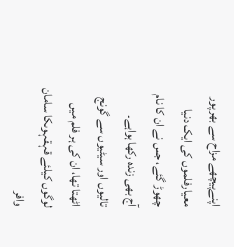اپنےپیچھے مزاح سے بھرپور معیارفلموں کی ایک دنیا چھوڑ گئے، جس نے ان کا نام آج بھی زندہ رکھا ہواہے۔
تالیوں اور سیٹیوں سے گونج اٹھتا تھا، ان کی ہر فلم میں لوگوں کیلئے قہقہوںکا سامان وافر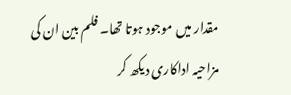مقدار میں موجود ہوتا تھا۔ فلم بین ان کی مزاحیہ اداکاری دیکھ کر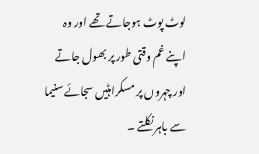لوٹ پوٹ ہوجاتے تھے اور وہ اپنے غم وقتی طور پر بھول جاتے اور چہروں پر مسکراہٹیں سجائے سنیما سے باہر نکلتے ۔